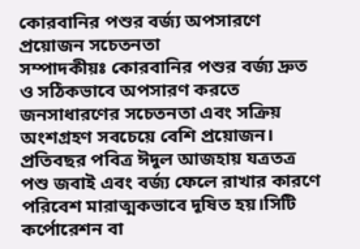কোরবানির পশুর বর্জ্য অপসারণে প্রয়োজন সচেতনতা
সম্পাদকীয়ঃ কোরবানির পশুর বর্জ্য দ্রুত ও সঠিকভাবে অপসারণ করতে জনসাধারণের সচেতনতা এবং সক্রিয় অংশগ্রহণ সবচেয়ে বেশি প্রয়োজন। প্রতিবছর পবিত্র ঈদুল আজহায় যত্রতত্র পশু জবাই এবং বর্জ্য ফেলে রাখার কারণে পরিবেশ মারাত্মকভাবে দূষিত হয়।সিটি কর্পোরেশন বা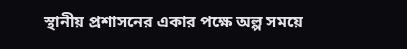স্থানীয় প্রশাসনের একার পক্ষে অল্প সময়ে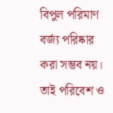বিপুল পরিমাণ বর্জ্য পরিষ্কার করা সম্ভব নয়। তাই পরিবেশ ও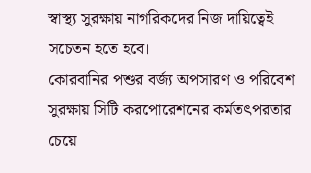স্বাস্থ্য সুরক্ষায় নাগরিকদের নিজ দায়িত্বেই সচেতন হতে হবে।
কোরবানির পশুর বর্জ্য অপসারণ ও পরিবেশ সুরক্ষায় সিটি করপোরেশনের কর্মতৎপরতার চেয়ে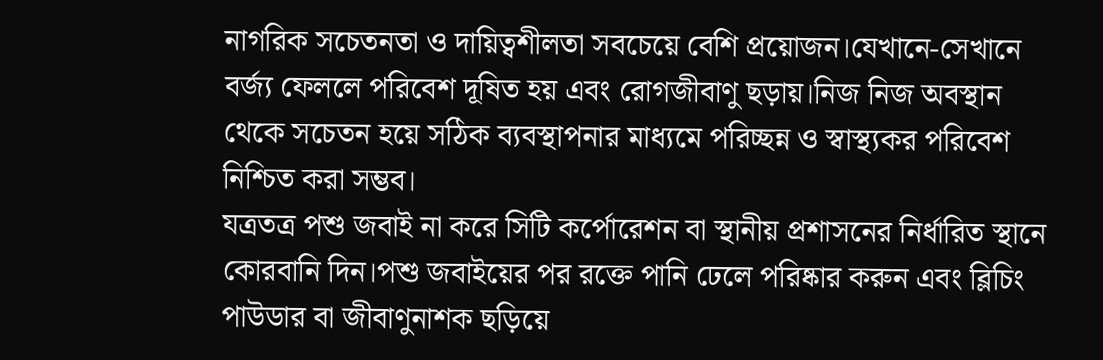নাগরিক সচেতনতা ও দায়িত্বশীলতা সবচেয়ে বেশি প্রয়োজন।যেখানে-সেখানে বর্জ্য ফেললে পরিবেশ দূষিত হয় এবং রোগজীবাণু ছড়ায়।নিজ নিজ অবস্থান থেকে সচেতন হয়ে সঠিক ব্যবস্থাপনার মাধ্যমে পরিচ্ছন্ন ও স্বাস্থ্যকর পরিবেশ নিশ্চিত করা সম্ভব।
যত্রতত্র পশু জবাই না করে সিটি কর্পোরেশন বা স্থানীয় প্রশাসনের নির্ধারিত স্থানে কোরবানি দিন।পশু জবাইয়ের পর রক্তে পানি ঢেলে পরিষ্কার করুন এবং ব্লিচিং পাউডার বা জীবাণুনাশক ছড়িয়ে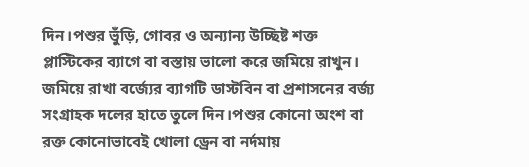দিন।পশুর ভুঁড়ি, গোবর ও অন্যান্য উচ্ছিষ্ট শক্ত প্লাস্টিকের ব্যাগে বা বস্তায় ভালো করে জমিয়ে রাখুন। জমিয়ে রাখা বর্জ্যের ব্যাগটি ডাস্টবিন বা প্রশাসনের বর্জ্য সংগ্রাহক দলের হাতে তুলে দিন।পশুর কোনো অংশ বা রক্ত কোনোভাবেই খোলা ড্রেন বা নর্দমায়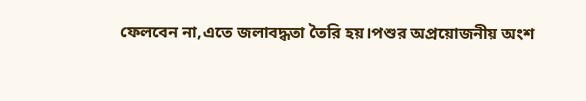ফেলবেন না,এতে জলাবদ্ধতা তৈরি হয়।পশুর অপ্রয়োজনীয় অংশ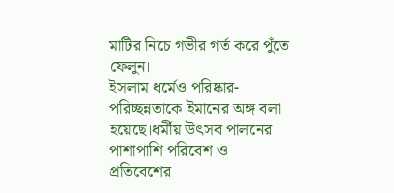মাটির নিচে গভীর গর্ত করে পুঁতে ফেলুন।
ইসলাম ধর্মেও পরিষ্কার-পরিচ্ছন্নতাকে ইমানের অঙ্গ বলা হয়েছে।ধর্মীয় উৎসব পালনের পাশাপাশি পরিবেশ ও প্রতিবেশের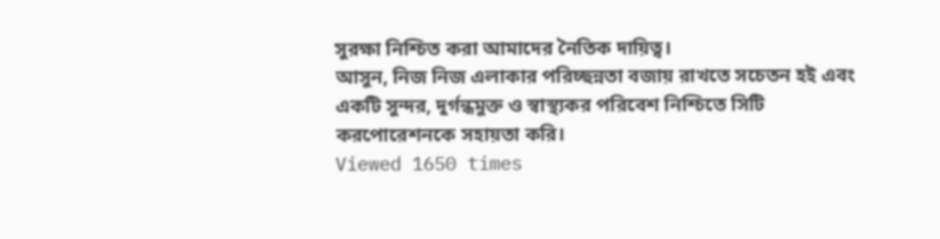সুরক্ষা নিশ্চিত করা আমাদের নৈতিক দায়িত্ব।
আসুন, নিজ নিজ এলাকার পরিচ্ছন্নতা বজায় রাখতে সচেতন হই এবং একটি সুন্দর, দুর্গন্ধমুক্ত ও স্বাস্থ্যকর পরিবেশ নিশ্চিতে সিটি করপোরেশনকে সহায়তা করি।
Viewed 1650 times